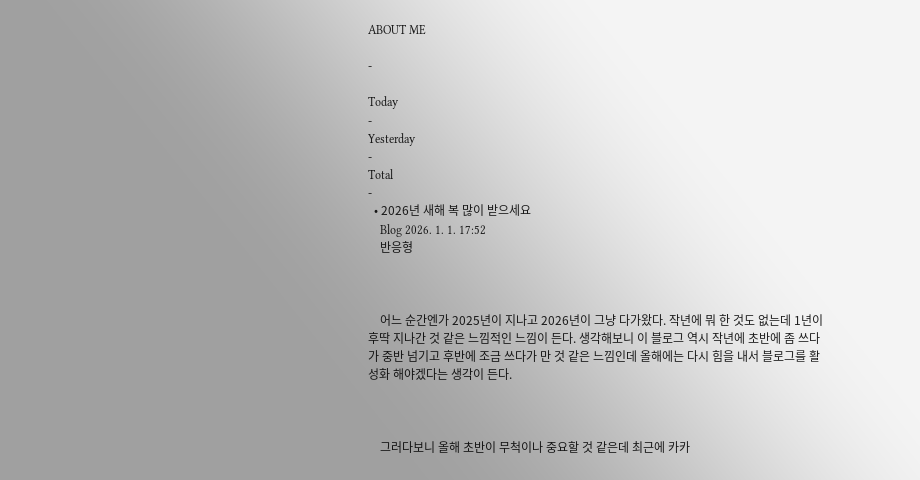ABOUT ME

-

Today
-
Yesterday
-
Total
-
  • 2026년 새해 복 많이 받으세요
    Blog 2026. 1. 1. 17:52
    반응형



    어느 순간엔가 2025년이 지나고 2026년이 그냥 다가왔다. 작년에 뭐 한 것도 없는데 1년이 후딱 지나간 것 같은 느낌적인 느낌이 든다. 생각해보니 이 블로그 역시 작년에 초반에 좀 쓰다가 중반 넘기고 후반에 조금 쓰다가 만 것 같은 느낌인데 올해에는 다시 힘을 내서 블로그를 활성화 해야겠다는 생각이 든다.



    그러다보니 올해 초반이 무척이나 중요할 것 같은데 최근에 카카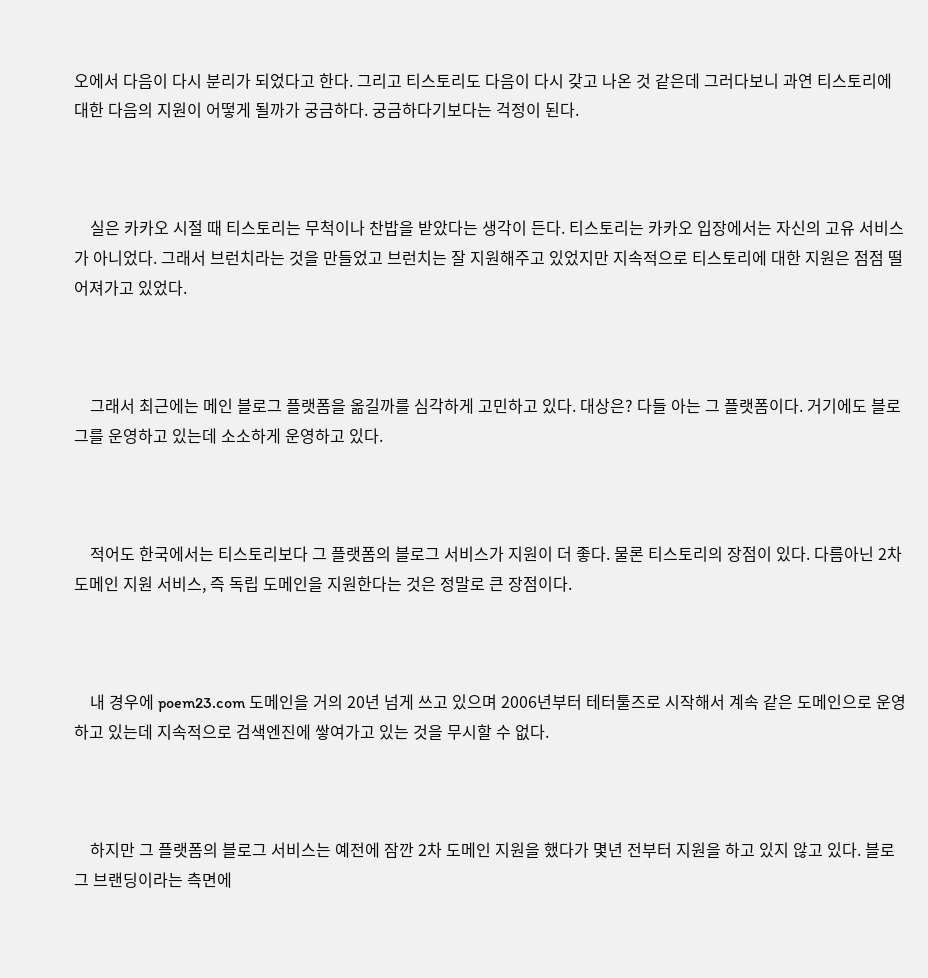오에서 다음이 다시 분리가 되었다고 한다. 그리고 티스토리도 다음이 다시 갖고 나온 것 같은데 그러다보니 과연 티스토리에 대한 다음의 지원이 어떻게 될까가 궁금하다. 궁금하다기보다는 걱정이 된다.



    실은 카카오 시절 때 티스토리는 무척이나 찬밥을 받았다는 생각이 든다. 티스토리는 카카오 입장에서는 자신의 고유 서비스가 아니었다. 그래서 브런치라는 것을 만들었고 브런치는 잘 지원해주고 있었지만 지속적으로 티스토리에 대한 지원은 점점 떨어져가고 있었다.



    그래서 최근에는 메인 블로그 플랫폼을 옮길까를 심각하게 고민하고 있다. 대상은? 다들 아는 그 플랫폼이다. 거기에도 블로그를 운영하고 있는데 소소하게 운영하고 있다.



    적어도 한국에서는 티스토리보다 그 플랫폼의 블로그 서비스가 지원이 더 좋다. 물론 티스토리의 장점이 있다. 다름아닌 2차 도메인 지원 서비스, 즉 독립 도메인을 지원한다는 것은 정말로 큰 장점이다.



    내 경우에 poem23.com 도메인을 거의 20년 넘게 쓰고 있으며 2006년부터 테터툴즈로 시작해서 계속 같은 도메인으로 운영하고 있는데 지속적으로 검색엔진에 쌓여가고 있는 것을 무시할 수 없다.



    하지만 그 플랫폼의 블로그 서비스는 예전에 잠깐 2차 도메인 지원을 했다가 몇년 전부터 지원을 하고 있지 않고 있다. 블로그 브랜딩이라는 측면에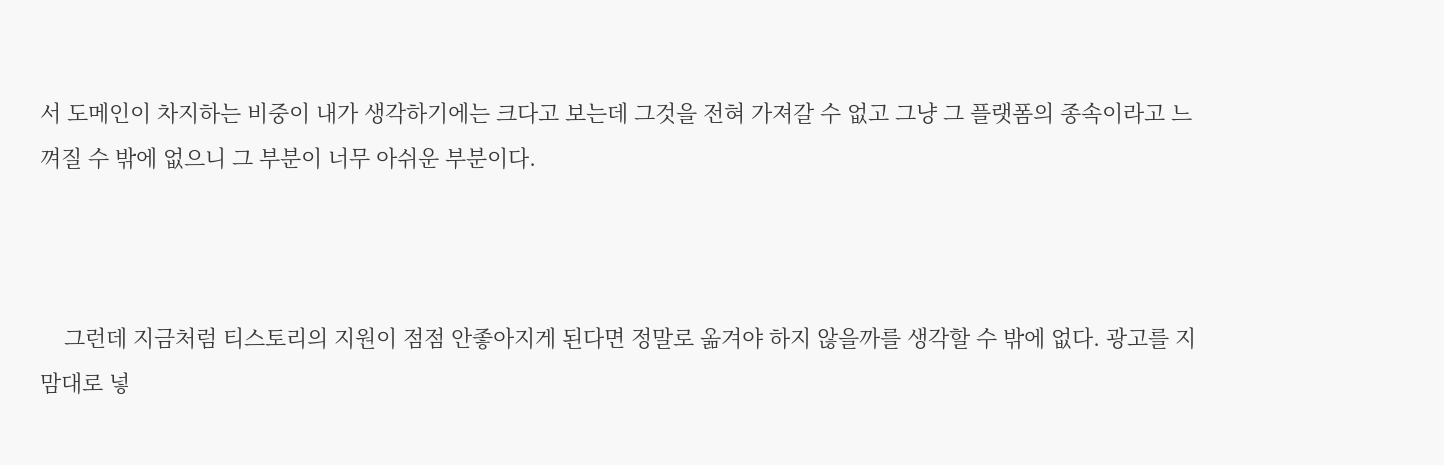서 도메인이 차지하는 비중이 내가 생각하기에는 크다고 보는데 그것을 전혀 가져갈 수 없고 그냥 그 플랫폼의 종속이라고 느껴질 수 밖에 없으니 그 부분이 너무 아쉬운 부분이다.



    그런데 지금처럼 티스토리의 지원이 점점 안좋아지게 된다면 정말로 옮겨야 하지 않을까를 생각할 수 밖에 없다. 광고를 지맘대로 넣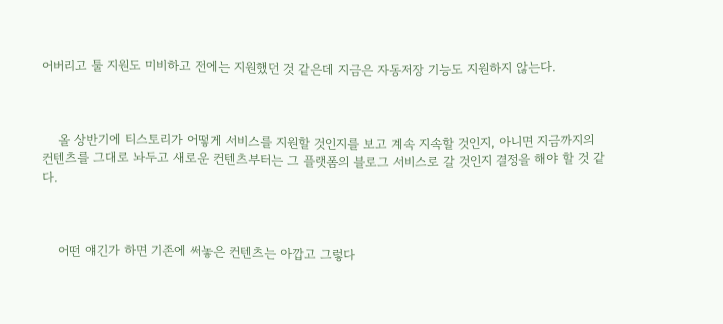어버리고 툴 지원도 미비하고 전에는 지원했던 것 같은데 지금은 자동저장 기능도 지원하지 않는다.



    올 상반기에 티스토리가 어떻게 서비스를 지원할 것인지를 보고 계속 지속할 것인지, 아니면 지금까지의 컨텐츠를 그대로 놔두고 새로운 컨텐츠부터는 그 플랫폼의 블로그 서비스로 갈 것인지 결정을 해야 할 것 같다.



    어떤 얘긴가 하면 기존에 써놓은 컨텐츠는 아깝고 그렇다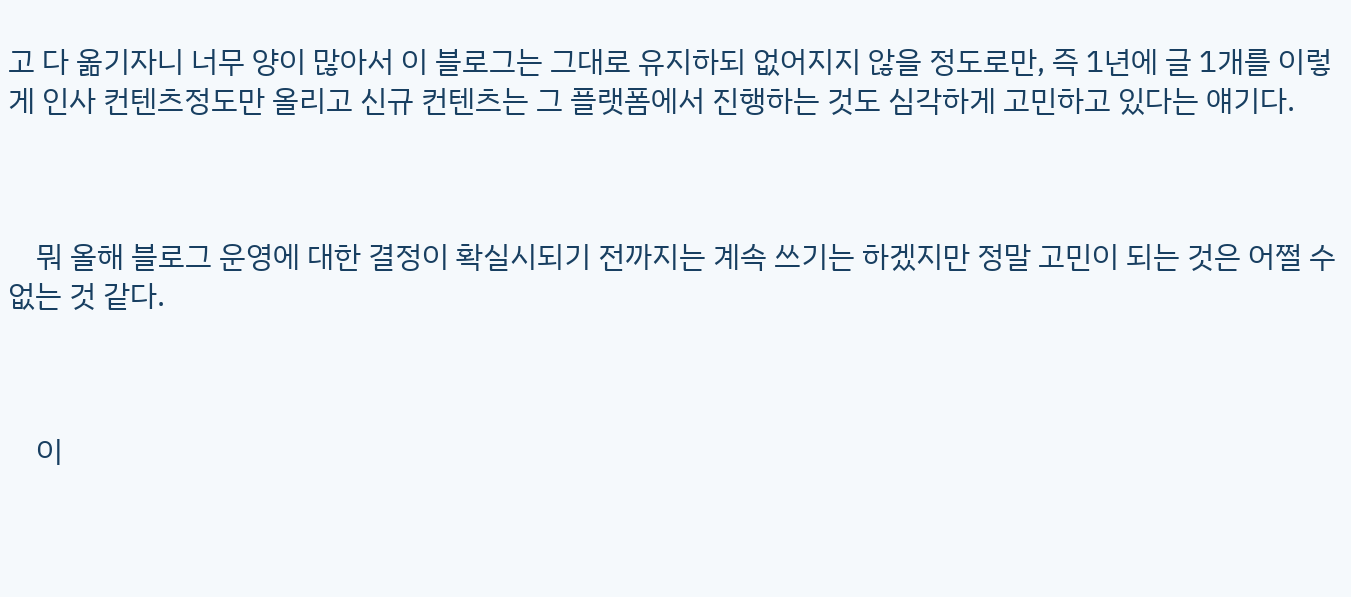고 다 옮기자니 너무 양이 많아서 이 블로그는 그대로 유지하되 없어지지 않을 정도로만, 즉 1년에 글 1개를 이렇게 인사 컨텐츠정도만 올리고 신규 컨텐츠는 그 플랫폼에서 진행하는 것도 심각하게 고민하고 있다는 얘기다.



    뭐 올해 블로그 운영에 대한 결정이 확실시되기 전까지는 계속 쓰기는 하겠지만 정말 고민이 되는 것은 어쩔 수 없는 것 같다.



    이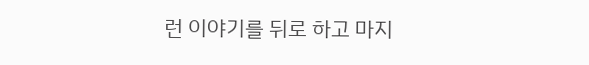런 이야기를 뒤로 하고 마지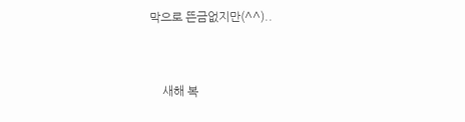막으로 뜬금없지만(^^)..



    새해 복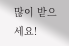많이 받으세요!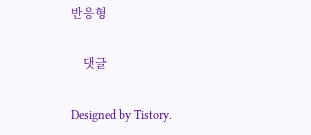반응형

    댓글

Designed by Tistory.